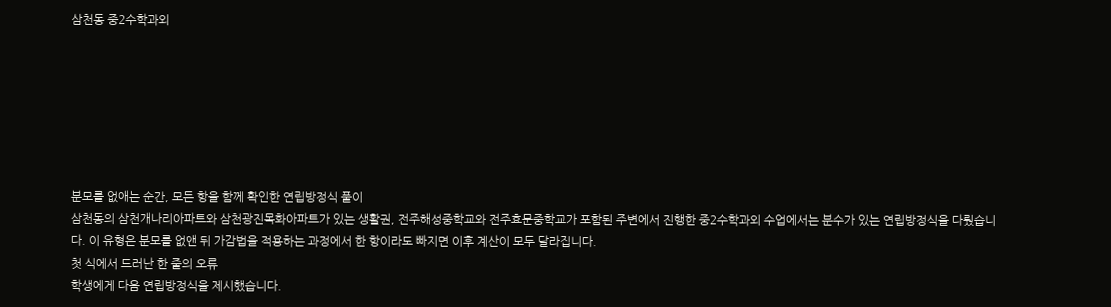삼천동 중2수학과외







분모를 없애는 순간, 모든 항을 함께 확인한 연립방정식 풀이
삼천동의 삼천개나리아파트와 삼천광진목화아파트가 있는 생활권, 전주해성중학교와 전주효문중학교가 포함된 주변에서 진행한 중2수학과외 수업에서는 분수가 있는 연립방정식을 다뤘습니다. 이 유형은 분모를 없앤 뒤 가감법을 적용하는 과정에서 한 항이라도 빠지면 이후 계산이 모두 달라집니다.
첫 식에서 드러난 한 줄의 오류
학생에게 다음 연립방정식을 제시했습니다.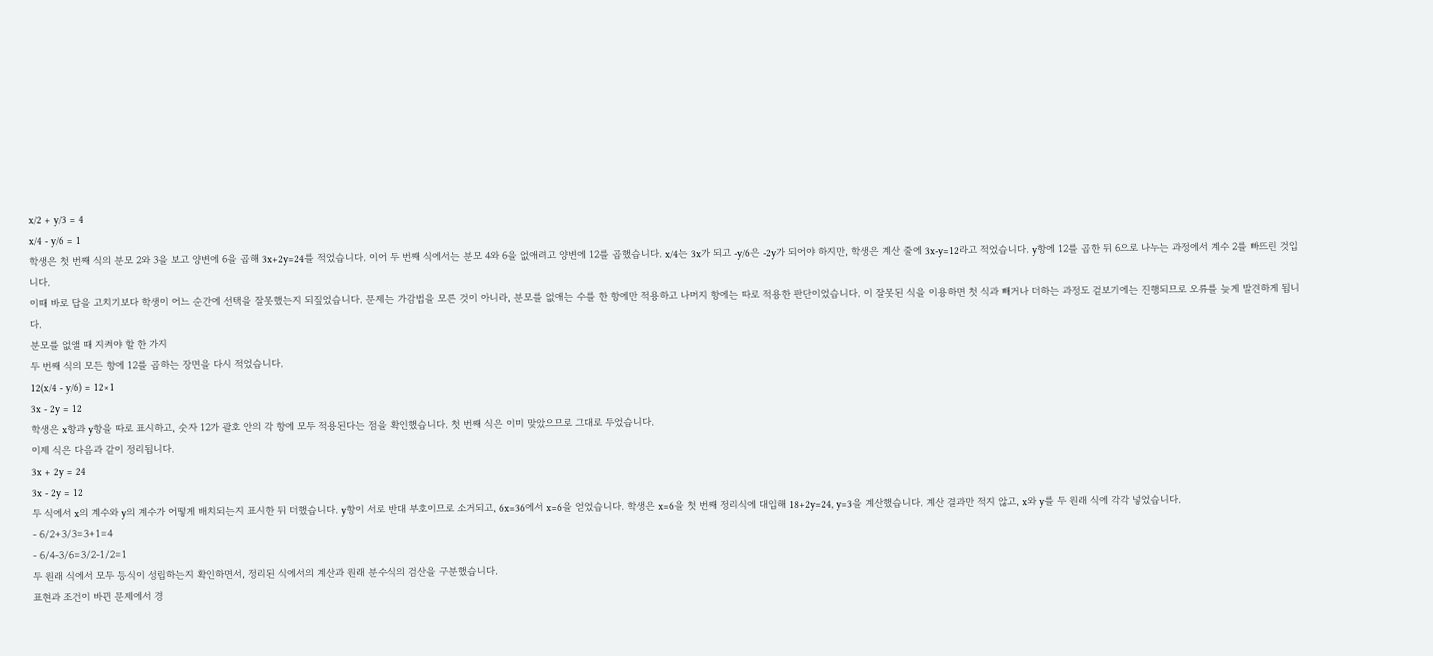x/2 + y/3 = 4
x/4 - y/6 = 1
학생은 첫 번째 식의 분모 2와 3을 보고 양변에 6을 곱해 3x+2y=24를 적었습니다. 이어 두 번째 식에서는 분모 4와 6을 없애려고 양변에 12를 곱했습니다. x/4는 3x가 되고 -y/6은 -2y가 되어야 하지만, 학생은 계산 줄에 3x-y=12라고 적었습니다. y항에 12를 곱한 뒤 6으로 나누는 과정에서 계수 2를 빠뜨린 것입니다.
이때 바로 답을 고치기보다 학생이 어느 순간에 선택을 잘못했는지 되짚었습니다. 문제는 가감법을 모른 것이 아니라, 분모를 없애는 수를 한 항에만 적용하고 나머지 항에는 따로 적용한 판단이었습니다. 이 잘못된 식을 이용하면 첫 식과 빼거나 더하는 과정도 겉보기에는 진행되므로 오류를 늦게 발견하게 됩니다.
분모를 없앨 때 지켜야 할 한 가지
두 번째 식의 모든 항에 12를 곱하는 장면을 다시 적었습니다.
12(x/4 - y/6) = 12×1
3x - 2y = 12
학생은 x항과 y항을 따로 표시하고, 숫자 12가 괄호 안의 각 항에 모두 적용된다는 점을 확인했습니다. 첫 번째 식은 이미 맞았으므로 그대로 두었습니다.
이제 식은 다음과 같이 정리됩니다.
3x + 2y = 24
3x - 2y = 12
두 식에서 x의 계수와 y의 계수가 어떻게 배치되는지 표시한 뒤 더했습니다. y항이 서로 반대 부호이므로 소거되고, 6x=36에서 x=6을 얻었습니다. 학생은 x=6을 첫 번째 정리식에 대입해 18+2y=24, y=3을 계산했습니다. 계산 결과만 적지 않고, x와 y를 두 원래 식에 각각 넣었습니다.
- 6/2+3/3=3+1=4
- 6/4-3/6=3/2-1/2=1
두 원래 식에서 모두 등식이 성립하는지 확인하면서, 정리된 식에서의 계산과 원래 분수식의 검산을 구분했습니다.
표현과 조건이 바뀐 문제에서 경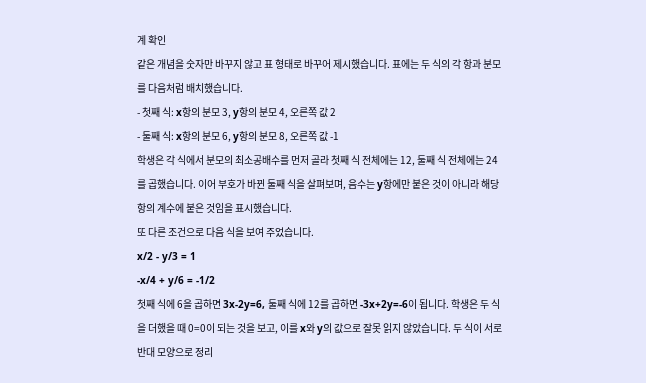계 확인
같은 개념을 숫자만 바꾸지 않고 표 형태로 바꾸어 제시했습니다. 표에는 두 식의 각 항과 분모를 다음처럼 배치했습니다.
- 첫째 식: x항의 분모 3, y항의 분모 4, 오른쪽 값 2
- 둘째 식: x항의 분모 6, y항의 분모 8, 오른쪽 값 -1
학생은 각 식에서 분모의 최소공배수를 먼저 골라 첫째 식 전체에는 12, 둘째 식 전체에는 24를 곱했습니다. 이어 부호가 바뀐 둘째 식을 살펴보며, 음수는 y항에만 붙은 것이 아니라 해당 항의 계수에 붙은 것임을 표시했습니다.
또 다른 조건으로 다음 식을 보여 주었습니다.
x/2 - y/3 = 1
-x/4 + y/6 = -1/2
첫째 식에 6을 곱하면 3x-2y=6, 둘째 식에 12를 곱하면 -3x+2y=-6이 됩니다. 학생은 두 식을 더했을 때 0=0이 되는 것을 보고, 이를 x와 y의 값으로 잘못 읽지 않았습니다. 두 식이 서로 반대 모양으로 정리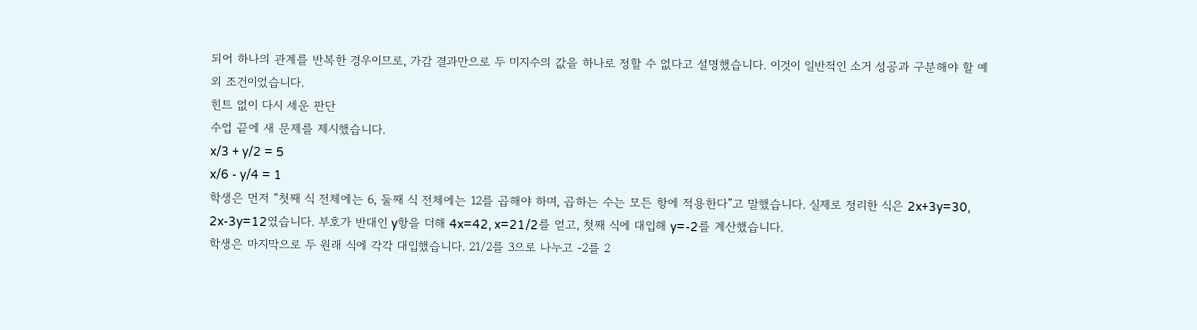되어 하나의 관계를 반복한 경우이므로, 가감 결과만으로 두 미지수의 값을 하나로 정할 수 없다고 설명했습니다. 이것이 일반적인 소거 성공과 구분해야 할 예외 조건이었습니다.
힌트 없이 다시 세운 판단
수업 끝에 새 문제를 제시했습니다.
x/3 + y/2 = 5
x/6 - y/4 = 1
학생은 먼저 “첫째 식 전체에는 6, 둘째 식 전체에는 12를 곱해야 하며, 곱하는 수는 모든 항에 적용한다”고 말했습니다. 실제로 정리한 식은 2x+3y=30, 2x-3y=12였습니다. 부호가 반대인 y항을 더해 4x=42, x=21/2를 얻고, 첫째 식에 대입해 y=-2를 계산했습니다.
학생은 마지막으로 두 원래 식에 각각 대입했습니다. 21/2를 3으로 나누고 -2를 2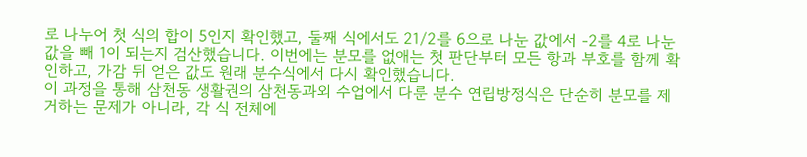로 나누어 첫 식의 합이 5인지 확인했고, 둘째 식에서도 21/2를 6으로 나눈 값에서 -2를 4로 나눈 값을 빼 1이 되는지 검산했습니다. 이번에는 분모를 없애는 첫 판단부터 모든 항과 부호를 함께 확인하고, 가감 뒤 얻은 값도 원래 분수식에서 다시 확인했습니다.
이 과정을 통해 삼천동 생활권의 삼천동과외 수업에서 다룬 분수 연립방정식은 단순히 분모를 제거하는 문제가 아니라, 각 식 전체에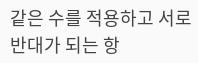같은 수를 적용하고 서로 반대가 되는 항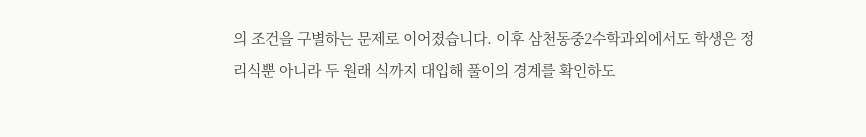의 조건을 구별하는 문제로 이어졌습니다. 이후 삼천동중2수학과외에서도 학생은 정리식뿐 아니라 두 원래 식까지 대입해 풀이의 경계를 확인하도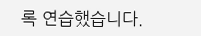록 연습했습니다.